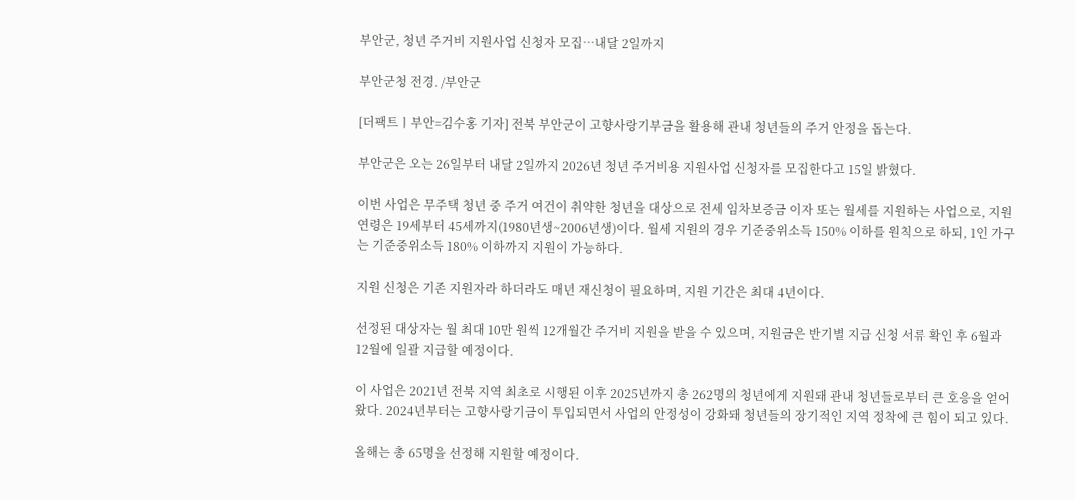부안군, 청년 주거비 지원사업 신청자 모집…내달 2일까지

부안군청 전경. /부안군

[더팩트ㅣ부안=김수홍 기자] 전북 부안군이 고향사랑기부금을 활용해 관내 청년들의 주거 안정을 돕는다.

부안군은 오는 26일부터 내달 2일까지 2026년 청년 주거비용 지원사업 신청자를 모집한다고 15일 밝혔다.

이번 사업은 무주택 청년 중 주거 여건이 취약한 청년을 대상으로 전세 임차보증금 이자 또는 월세를 지원하는 사업으로, 지원 연령은 19세부터 45세까지(1980년생~2006년생)이다. 월세 지원의 경우 기준중위소득 150% 이하를 원칙으로 하되, 1인 가구는 기준중위소득 180% 이하까지 지원이 가능하다.

지원 신청은 기존 지원자라 하더라도 매년 재신청이 필요하며, 지원 기간은 최대 4년이다.

선정된 대상자는 월 최대 10만 원씩 12개월간 주거비 지원을 받을 수 있으며, 지원금은 반기별 지급 신청 서류 확인 후 6월과 12월에 일괄 지급할 예정이다.

이 사업은 2021년 전북 지역 최초로 시행된 이후 2025년까지 총 262명의 청년에게 지원돼 관내 청년들로부터 큰 호응을 얻어왔다. 2024년부터는 고향사랑기금이 투입되면서 사업의 안정성이 강화돼 청년들의 장기적인 지역 정착에 큰 힘이 되고 있다.

올해는 총 65명을 선정해 지원할 예정이다.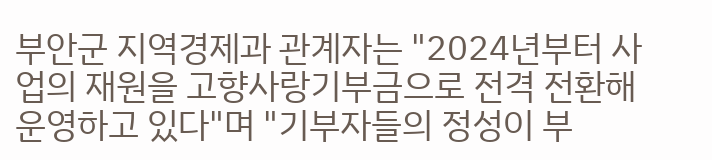부안군 지역경제과 관계자는 "2024년부터 사업의 재원을 고향사랑기부금으로 전격 전환해 운영하고 있다"며 "기부자들의 정성이 부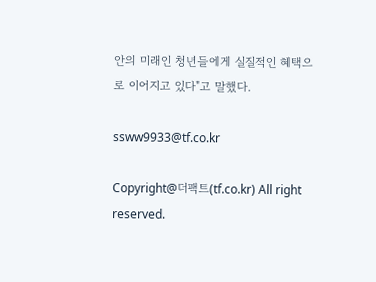안의 미래인 청년들에게 실질적인 혜택으로 이어지고 있다"고 말했다.

ssww9933@tf.co.kr

Copyright@더팩트(tf.co.kr) All right reserved.